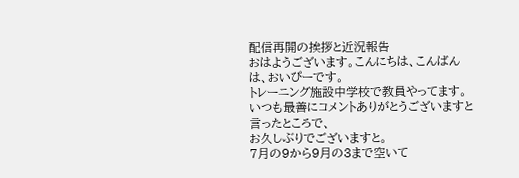配信再開の挨拶と近況報告
おはようございます。こんにちは、こんばんは、おいぴーです。
トレーニング施設中学校で教員やってます。
いつも最善にコメントありがとうございますと言ったところで、
お久しぶりでございますと。
7月の9から9月の3まで空いて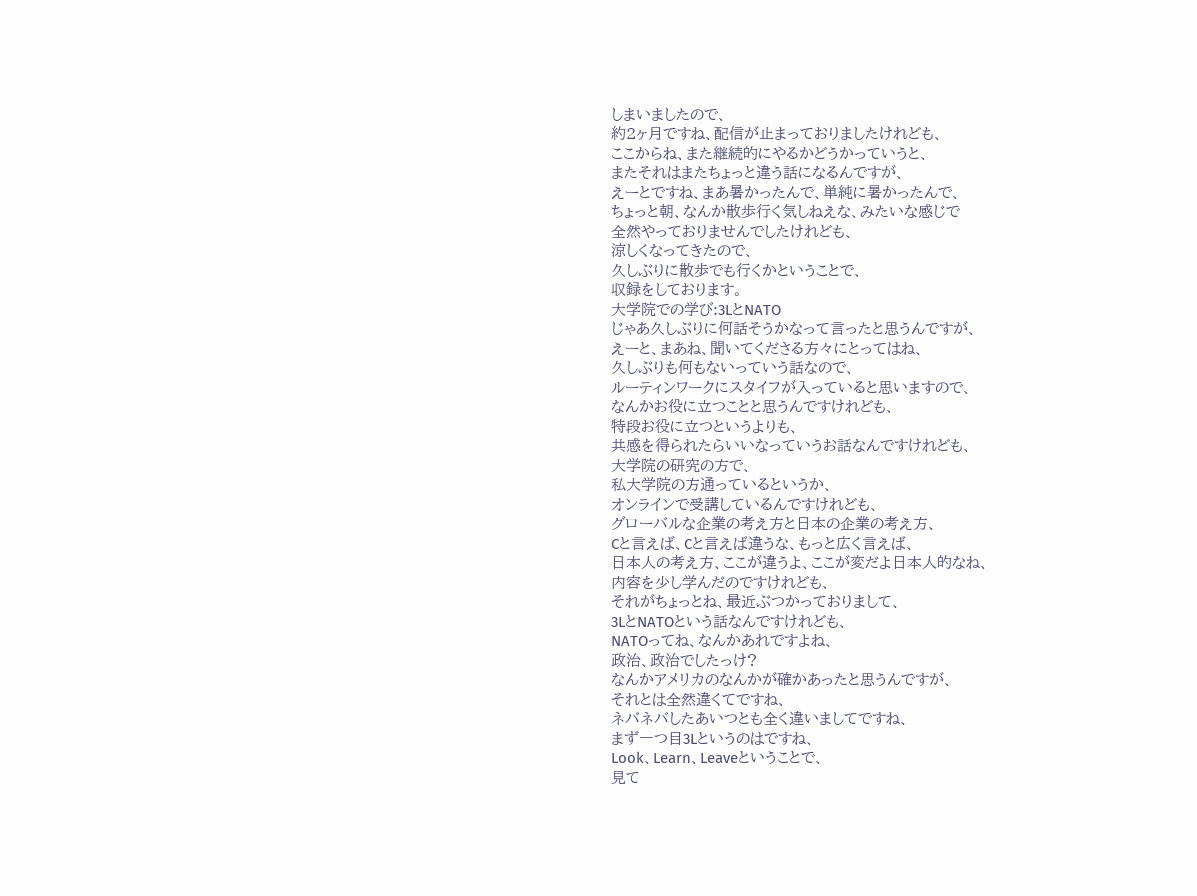しまいましたので、
約2ヶ月ですね、配信が止まっておりましたけれども、
ここからね、また継続的にやるかどうかっていうと、
またそれはまたちょっと違う話になるんですが、
えーとですね、まあ暑かったんで、単純に暑かったんで、
ちょっと朝、なんか散歩行く気しねえな、みたいな感じで
全然やっておりませんでしたけれども、
涼しくなってきたので、
久しぶりに散歩でも行くかということで、
収録をしております。
大学院での学び:3LとNATO
じゃあ久しぶりに何話そうかなって言ったと思うんですが、
えーと、まあね、聞いてくださる方々にとってはね、
久しぶりも何もないっていう話なので、
ルーティンワークにスタイフが入っていると思いますので、
なんかお役に立つことと思うんですけれども、
特段お役に立つというよりも、
共感を得られたらいいなっていうお話なんですけれども、
大学院の研究の方で、
私大学院の方通っているというか、
オンラインで受講しているんですけれども、
グローバルな企業の考え方と日本の企業の考え方、
Cと言えば、Cと言えば違うな、もっと広く言えば、
日本人の考え方、ここが違うよ、ここが変だよ日本人的なね、
内容を少し学んだのですけれども、
それがちょっとね、最近ぶつかっておりまして、
3LとNATOという話なんですけれども、
NATOってね、なんかあれですよね、
政治、政治でしたっけ?
なんかアメリカのなんかが確かあったと思うんですが、
それとは全然違くてですね、
ネバネバしたあいつとも全く違いましてですね、
まず一つ目3Lというのはですね、
Look、Learn、Leaveということで、
見て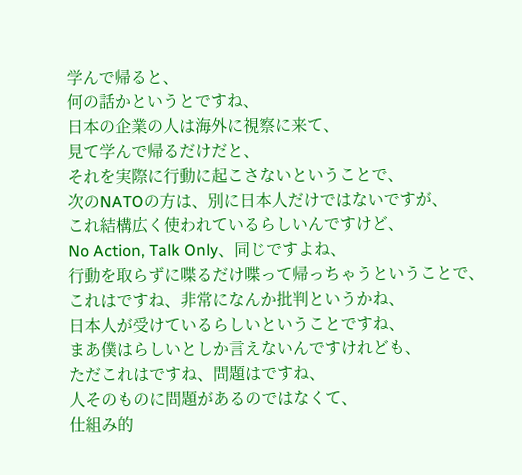学んで帰ると、
何の話かというとですね、
日本の企業の人は海外に視察に来て、
見て学んで帰るだけだと、
それを実際に行動に起こさないということで、
次のNATOの方は、別に日本人だけではないですが、
これ結構広く使われているらしいんですけど、
No Action, Talk Only、同じですよね、
行動を取らずに喋るだけ喋って帰っちゃうということで、
これはですね、非常になんか批判というかね、
日本人が受けているらしいということですね、
まあ僕はらしいとしか言えないんですけれども、
ただこれはですね、問題はですね、
人そのものに問題があるのではなくて、
仕組み的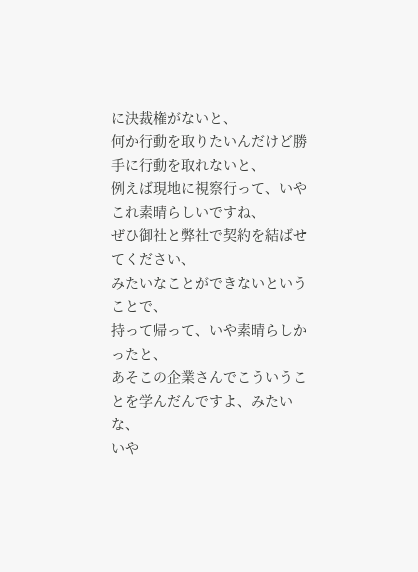に決裁権がないと、
何か行動を取りたいんだけど勝手に行動を取れないと、
例えば現地に視察行って、いやこれ素晴らしいですね、
ぜひ御社と弊社で契約を結ばせてください、
みたいなことができないということで、
持って帰って、いや素晴らしかったと、
あそこの企業さんでこういうことを学んだんですよ、みたいな、
いや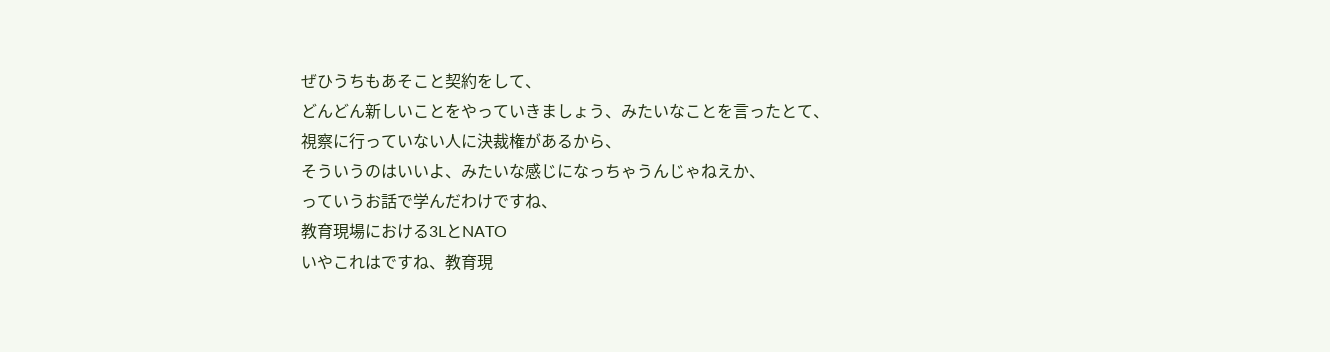ぜひうちもあそこと契約をして、
どんどん新しいことをやっていきましょう、みたいなことを言ったとて、
視察に行っていない人に決裁権があるから、
そういうのはいいよ、みたいな感じになっちゃうんじゃねえか、
っていうお話で学んだわけですね、
教育現場における3LとNATO
いやこれはですね、教育現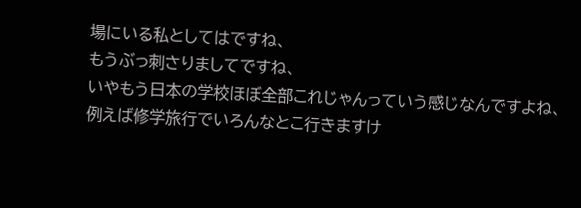場にいる私としてはですね、
もうぶっ刺さりましてですね、
いやもう日本の学校ほぼ全部これじゃんっていう感じなんですよね、
例えば修学旅行でいろんなとこ行きますけ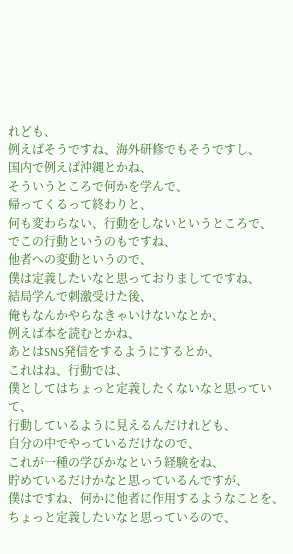れども、
例えばそうですね、海外研修でもそうですし、
国内で例えば沖縄とかね、
そういうところで何かを学んで、
帰ってくるって終わりと、
何も変わらない、行動をしないというところで、
でこの行動というのもですね、
他者への変動というので、
僕は定義したいなと思っておりましてですね、
結局学んで刺激受けた後、
俺もなんかやらなきゃいけないなとか、
例えば本を読むとかね、
あとはSNS発信をするようにするとか、
これはね、行動では、
僕としてはちょっと定義したくないなと思っていて、
行動しているように見えるんだけれども、
自分の中でやっているだけなので、
これが一種の学びかなという経験をね、
貯めているだけかなと思っているんですが、
僕はですね、何かに他者に作用するようなことを、
ちょっと定義したいなと思っているので、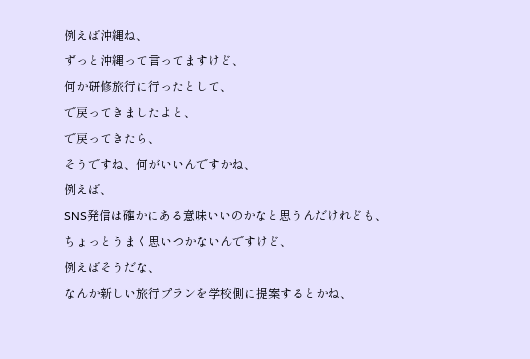例えば沖縄ね、
ずっと沖縄って言ってますけど、
何か研修旅行に行ったとして、
で戻ってきましたよと、
で戻ってきたら、
そうですね、何がいいんですかね、
例えば、
SNS発信は確かにある意味いいのかなと思うんだけれども、
ちょっとうまく思いつかないんですけど、
例えばそうだな、
なんか新しい旅行プランを学校側に提案するとかね、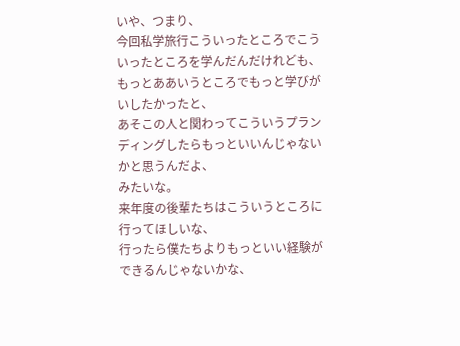いや、つまり、
今回私学旅行こういったところでこういったところを学んだんだけれども、
もっとああいうところでもっと学びがいしたかったと、
あそこの人と関わってこういうプランディングしたらもっといいんじゃないかと思うんだよ、
みたいな。
来年度の後輩たちはこういうところに行ってほしいな、
行ったら僕たちよりもっといい経験ができるんじゃないかな、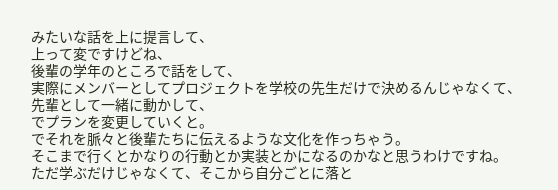みたいな話を上に提言して、
上って変ですけどね、
後輩の学年のところで話をして、
実際にメンバーとしてプロジェクトを学校の先生だけで決めるんじゃなくて、
先輩として一緒に動かして、
でプランを変更していくと。
でそれを脈々と後輩たちに伝えるような文化を作っちゃう。
そこまで行くとかなりの行動とか実装とかになるのかなと思うわけですね。
ただ学ぶだけじゃなくて、そこから自分ごとに落と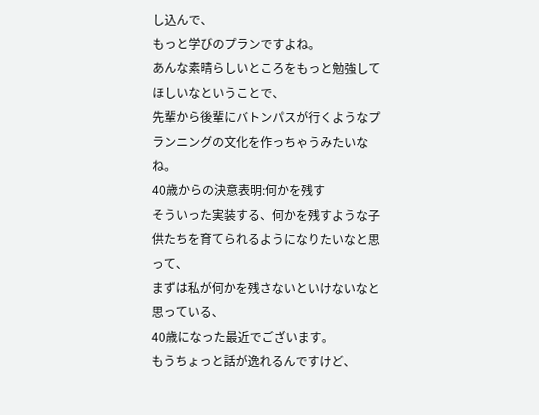し込んで、
もっと学びのプランですよね。
あんな素晴らしいところをもっと勉強してほしいなということで、
先輩から後輩にバトンパスが行くようなプランニングの文化を作っちゃうみたいなね。
40歳からの決意表明:何かを残す
そういった実装する、何かを残すような子供たちを育てられるようになりたいなと思って、
まずは私が何かを残さないといけないなと思っている、
40歳になった最近でございます。
もうちょっと話が逸れるんですけど、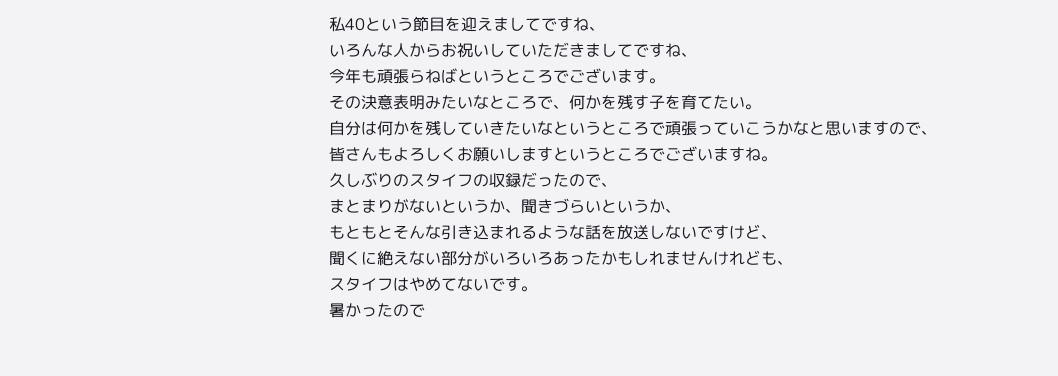私40という節目を迎えましてですね、
いろんな人からお祝いしていただきましてですね、
今年も頑張らねばというところでございます。
その決意表明みたいなところで、何かを残す子を育てたい。
自分は何かを残していきたいなというところで頑張っていこうかなと思いますので、
皆さんもよろしくお願いしますというところでございますね。
久しぶりのスタイフの収録だったので、
まとまりがないというか、聞きづらいというか、
もともとそんな引き込まれるような話を放送しないですけど、
聞くに絶えない部分がいろいろあったかもしれませんけれども、
スタイフはやめてないです。
暑かったので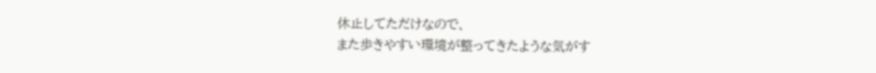休止してただけなので、
また歩きやすい環境が整ってきたような気がす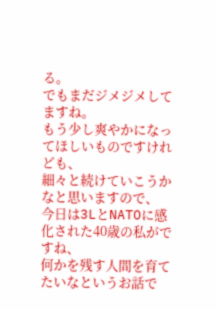る。
でもまだジメジメしてますね。
もう少し爽やかになってほしいものですけれども、
細々と続けていこうかなと思いますので、
今日は3LとNATOに感化された40歳の私がですね、
何かを残す人間を育てたいなというお話で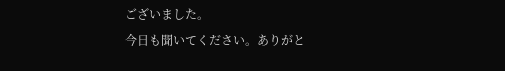ございました。
今日も聞いてください。ありがと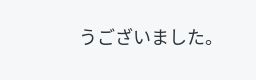うございました。